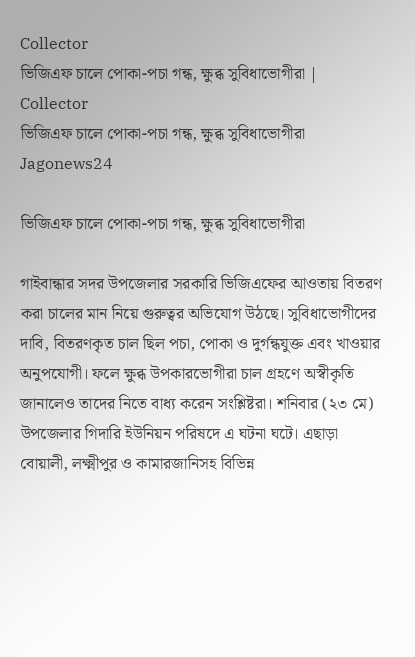Collector
ভিজিএফ চালে পোকা-পচা গন্ধ, ক্ষুব্ধ সুবিধাভোগীরা | Collector
ভিজিএফ চালে পোকা-পচা গন্ধ, ক্ষুব্ধ সুবিধাভোগীরা
Jagonews24

ভিজিএফ চালে পোকা-পচা গন্ধ, ক্ষুব্ধ সুবিধাভোগীরা

গাইবান্ধার সদর উপজেলার সরকারি ভিজিএফের আওতায় বিতরণ করা চালের মান নিয়ে গুরুত্বর অভিযোগ উঠছে। সুবিধাভোগীদের দাবি, বিতরণকৃত চাল ছিল পচা, পোকা ও দুর্গন্ধযুক্ত এবং খাওয়ার অনুপযোগী। ফলে ক্ষুব্ধ উপকারভোগীরা চাল গ্রহণে অস্বীকৃতি জানালেও তাদের নিতে বাধ্য করেন সংশ্লিষ্টরা। শনিবার (২৩ মে) উপজেলার গিদারি ইউনিয়ন পরিষদে এ ঘটনা ঘটে। এছাড়া বোয়ালী, লক্ষ্মীপুর ও কামারজানিসহ বিভিন্ন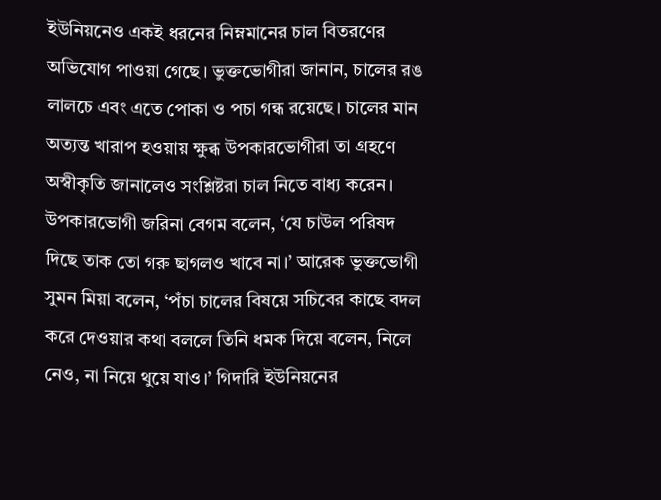ইউনিয়নেও একই ধরনের নিম্নমানের চাল বিতরণের অভিযোগ পাওয়া গেছে। ভুক্তভোগীরা জানান, চালের রঙ লালচে এবং এতে পোকা ও পচা গন্ধ রয়েছে। চালের মান অত্যন্ত খারাপ হওয়ায় ক্ষুব্ধ উপকারভোগীরা তা গ্রহণে অস্বীকৃতি জানালেও সংশ্লিষ্টরা চাল নিতে বাধ্য করেন। উপকারভোগী জরিনা বেগম বলেন, ‘যে চাউল পরিষদ দিছে তাক তো গরু ছাগলও খাবে না।’ আরেক ভুক্তভোগী সুমন মিয়া বলেন, ‘পঁচা চালের বিষয়ে সচিবের কাছে বদল করে দেওয়ার কথা বললে তিনি ধমক দিয়ে বলেন, নিলে নেও, না নিয়ে থুয়ে যাও।’ গিদারি ইউনিয়নের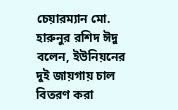চেয়ারম্যান মো. হারুনুর রশিদ ঈদু বলেন, ইউনিয়নের দুই জায়গায় চাল বিতরণ করা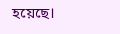হয়েছে।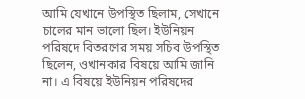আমি যেখানে উপস্থিত ছিলাম, সেখানে চালের মান ভালো ছিল। ইউনিয়ন পরিষদে বিতরণের সময় সচিব উপস্থিত ছিলেন, ওখানকার বিষয়ে আমি জানি না। এ বিষয়ে ইউনিয়ন পরিষদের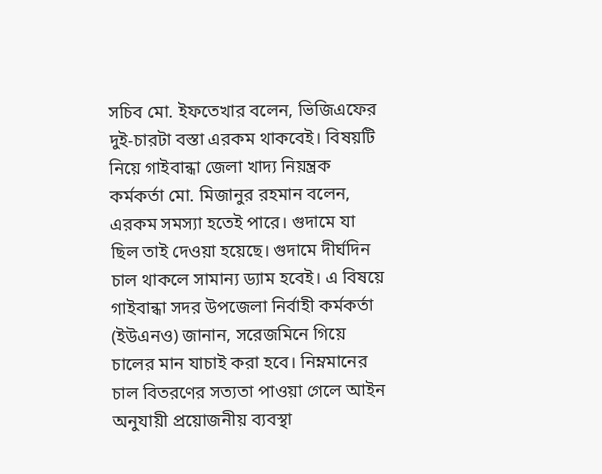সচিব মো. ইফতেখার বলেন, ভিজিএফের দুই-চারটা বস্তা এরকম থাকবেই। বিষয়টি নিয়ে গাইবান্ধা জেলা খাদ্য নিয়ন্ত্রক কর্মকর্তা মো. মিজানুর রহমান বলেন, এরকম সমস্যা হতেই পারে। গুদামে যা ছিল তাই দেওয়া হয়েছে। গুদামে দীর্ঘদিন চাল থাকলে সামান্য ড্যাম হবেই। এ বিষয়ে গাইবান্ধা সদর উপজেলা নির্বাহী কর্মকর্তা (ইউএনও) জানান, সরেজমিনে গিয়ে চালের মান যাচাই করা হবে। নিম্নমানের চাল বিতরণের সত্যতা পাওয়া গেলে আইন অনুযায়ী প্রয়োজনীয় ব্যবস্থা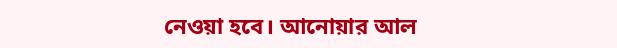নেওয়া হবে। আনোয়ার আল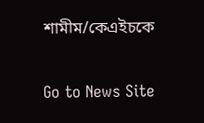শামীম/কেএইচকে

Go to News Site